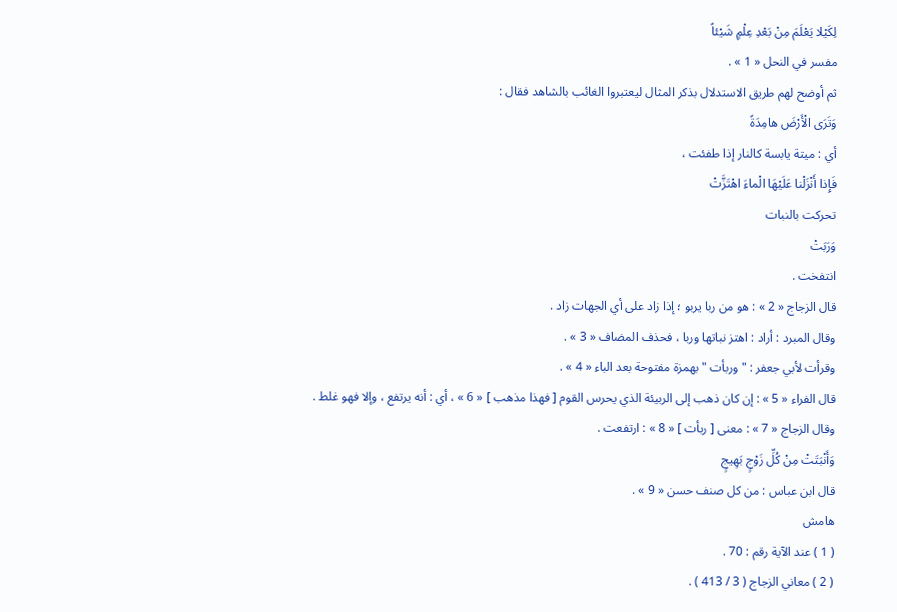لِكَيْلا يَعْلَمَ مِنْ بَعْدِ عِلْمٍ شَيْئاً
مفسر في النحل « 1 » .
ثم أوضح لهم طريق الاستدلال بذكر المثال ليعتبروا الغائب بالشاهد فقال :
وَتَرَى الْأَرْضَ هامِدَةً
أي : ميتة يابسة كالنار إذا طفئت ،
فَإِذا أَنْزَلْنا عَلَيْهَا الْماءَ اهْتَزَّتْ
تحركت بالنبات
وَرَبَتْ
انتفخت .
قال الزجاج « 2 » : هو من ربا يربو ؛ إذا زاد على أي الجهات زاد .
وقال المبرد : أراد : اهتز نباتها وربا ، فحذف المضاف « 3 » .
وقرأت لأبي جعفر : " وربأت " بهمزة مفتوحة بعد الباء « 4 » .
قال الفراء « 5 » : إن كان ذهب إلى الربيئة الذي يحرس القوم [ فهذا مذهب ] « 6 » ، أي : أنه يرتفع ، وإلا فهو غلط .
وقال الزجاج « 7 » : معنى [ ربأت ] « 8 » : ارتفعت .
وَأَنْبَتَتْ مِنْ كُلِّ زَوْجٍ بَهِيجٍ
قال ابن عباس : من كل صنف حسن « 9 » .
هامش
( 1 ) عند الآية رقم : 70 .
( 2 ) معاني الزجاج ( 3 / 413 ) .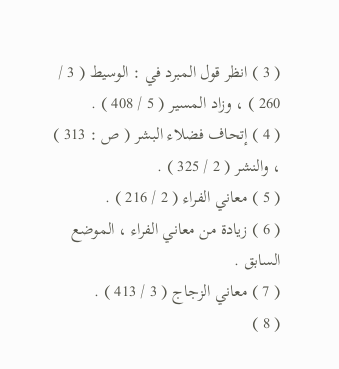( 3 ) انظر قول المبرد في : الوسيط ( 3 / 260 ) ، وزاد المسير ( 5 / 408 ) .
( 4 ) إتحاف فضلاء البشر ( ص : 313 ) ، والنشر ( 2 / 325 ) .
( 5 ) معاني الفراء ( 2 / 216 ) .
( 6 ) زيادة من معاني الفراء ، الموضع السابق .
( 7 ) معاني الزجاج ( 3 / 413 ) .
( 8 )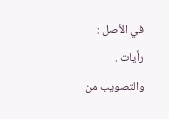في الأصل : رأيات . والتصويب من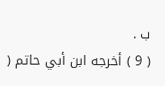ب .
( 9 ) أخرجه ابن أبي حاتم (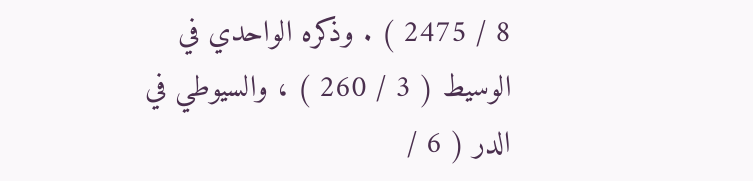8 / 2475 ) . وذكره الواحدي في الوسيط ( 3 / 260 ) ، والسيوطي في الدر ( 6 /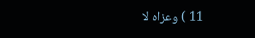11 ) وعزاه لا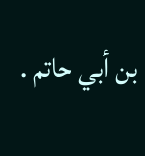بن أبي حاتم .